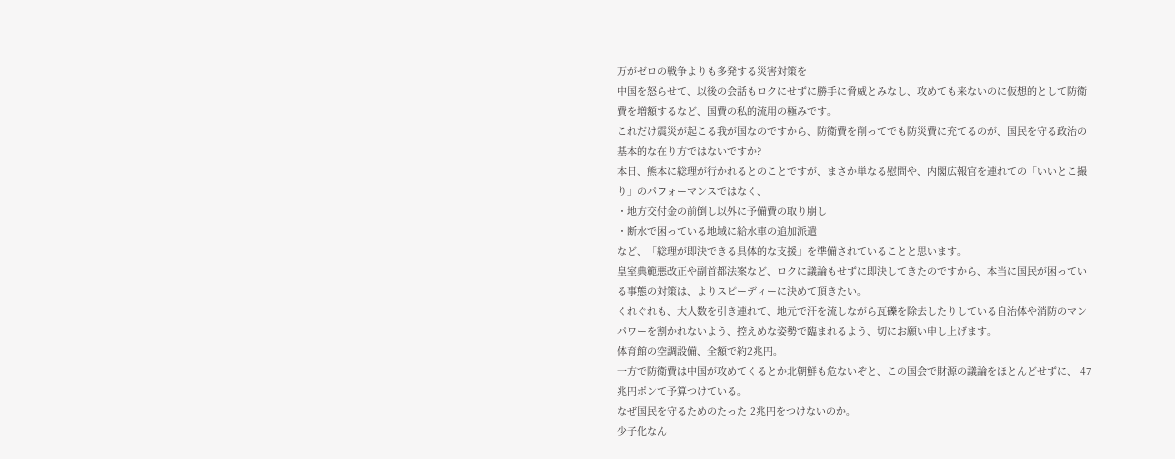万がゼロの戦争よりも多発する災害対策を
中国を怒らせて、以後の会話もロクにせずに勝手に脅威とみなし、攻めても来ないのに仮想的として防衛費を増額するなど、国費の私的流用の極みです。
これだけ震災が起こる我が国なのですから、防衛費を削ってでも防災費に充てるのが、国民を守る政治の基本的な在り方ではないですか?
本日、熊本に総理が行かれるとのことですが、まさか単なる慰問や、内閣広報官を連れての「いいとこ撮り」のパフォーマンスではなく、
・地方交付金の前倒し以外に予備費の取り崩し
・断水で困っている地域に給水車の追加派遣
など、「総理が即決できる具体的な支援」を準備されていることと思います。
皇室典範悪改正や副首都法案など、ロクに議論もせずに即決してきたのですから、本当に国民が困っている事態の対策は、よりスピーディーに決めて頂きたい。
くれぐれも、大人数を引き連れて、地元で汗を流しながら瓦礫を除去したりしている自治体や消防のマンパワーを割かれないよう、控えめな姿勢で臨まれるよう、切にお願い申し上げます。
体育館の空調設備、全額で約2兆円。
一方で防衛費は中国が攻めてくるとか北朝鮮も危ないぞと、この国会で財源の議論をほとんどせずに、 47兆円ポンて予算つけている。
なぜ国民を守るためのたった 2兆円をつけないのか。
少子化なん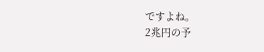ですよね。
2兆円の予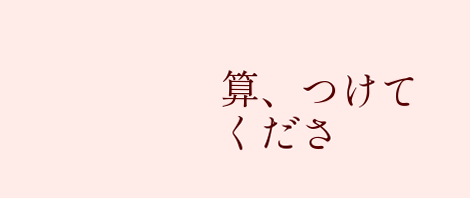算、つけてくださ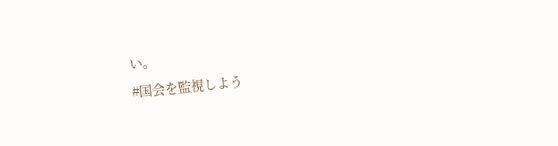い。
#国会を監視しよう